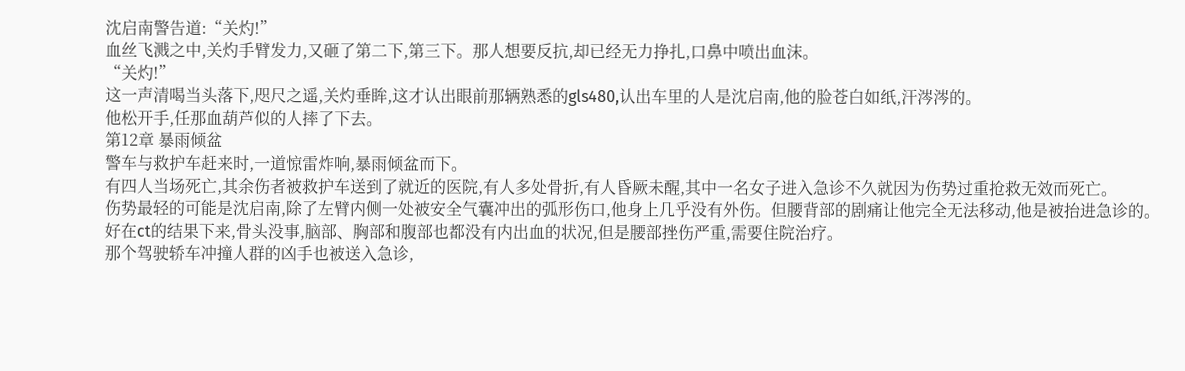沈启南警告道:“关灼!”
血丝飞溅之中,关灼手臂发力,又砸了第二下,第三下。那人想要反抗,却已经无力挣扎,口鼻中喷出血沫。
“关灼!”
这一声清喝当头落下,咫尺之遥,关灼垂眸,这才认出眼前那辆熟悉的gls480,认出车里的人是沈启南,他的脸苍白如纸,汗涔涔的。
他松开手,任那血葫芦似的人摔了下去。
第12章 暴雨倾盆
警车与救护车赶来时,一道惊雷炸响,暴雨倾盆而下。
有四人当场死亡,其余伤者被救护车送到了就近的医院,有人多处骨折,有人昏厥未醒,其中一名女子进入急诊不久就因为伤势过重抢救无效而死亡。
伤势最轻的可能是沈启南,除了左臂内侧一处被安全气囊冲出的弧形伤口,他身上几乎没有外伤。但腰背部的剧痛让他完全无法移动,他是被抬进急诊的。
好在ct的结果下来,骨头没事,脑部、胸部和腹部也都没有内出血的状况,但是腰部挫伤严重,需要住院治疗。
那个驾驶轿车冲撞人群的凶手也被送入急诊,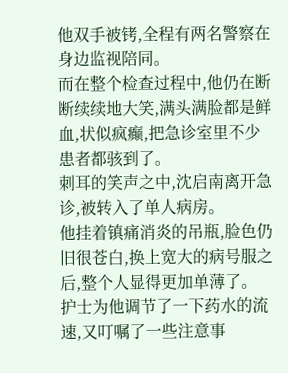他双手被铐,全程有两名警察在身边监视陪同。
而在整个检查过程中,他仍在断断续续地大笑,满头满脸都是鲜血,状似疯癫,把急诊室里不少患者都骇到了。
刺耳的笑声之中,沈启南离开急诊,被转入了单人病房。
他挂着镇痛消炎的吊瓶,脸色仍旧很苍白,换上宽大的病号服之后,整个人显得更加单薄了。
护士为他调节了一下药水的流速,又叮嘱了一些注意事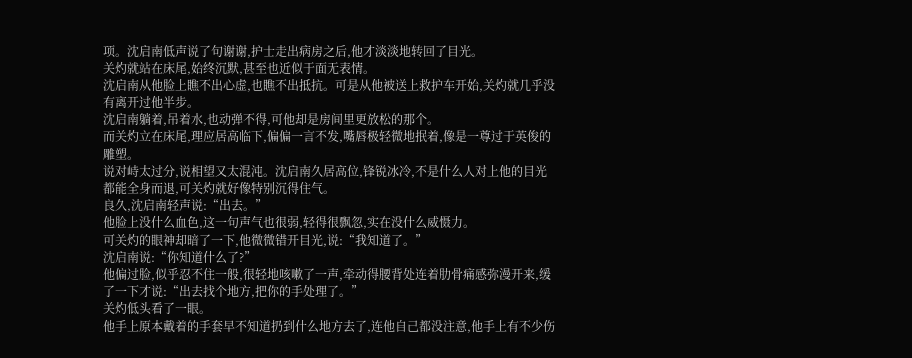项。沈启南低声说了句谢谢,护士走出病房之后,他才淡淡地转回了目光。
关灼就站在床尾,始终沉默,甚至也近似于面无表情。
沈启南从他脸上瞧不出心虚,也瞧不出抵抗。可是从他被送上救护车开始,关灼就几乎没有离开过他半步。
沈启南躺着,吊着水,也动弹不得,可他却是房间里更放松的那个。
而关灼立在床尾,理应居高临下,偏偏一言不发,嘴唇极轻微地抿着,像是一尊过于英俊的雕塑。
说对峙太过分,说相望又太混沌。沈启南久居高位,锋锐冰冷,不是什么人对上他的目光都能全身而退,可关灼就好像特别沉得住气。
良久,沈启南轻声说:“出去。”
他脸上没什么血色,这一句声气也很弱,轻得很飘忽,实在没什么威慑力。
可关灼的眼神却暗了一下,他微微错开目光,说:“我知道了。”
沈启南说:“你知道什么了?”
他偏过脸,似乎忍不住一般,很轻地咳嗽了一声,牵动得腰背处连着肋骨痛感弥漫开来,缓了一下才说:“出去找个地方,把你的手处理了。”
关灼低头看了一眼。
他手上原本戴着的手套早不知道扔到什么地方去了,连他自己都没注意,他手上有不少伤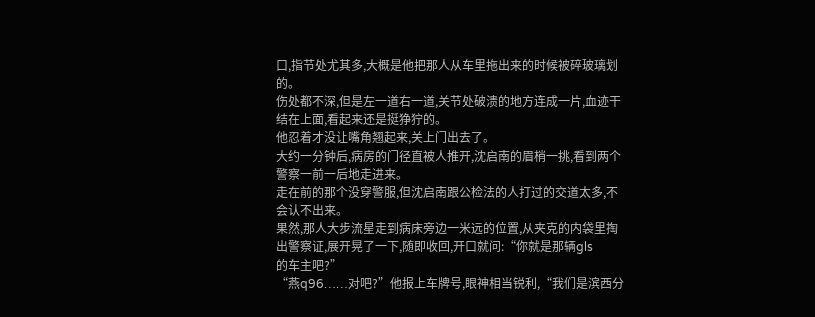口,指节处尤其多,大概是他把那人从车里拖出来的时候被碎玻璃划的。
伤处都不深,但是左一道右一道,关节处破溃的地方连成一片,血迹干结在上面,看起来还是挺狰狞的。
他忍着才没让嘴角翘起来,关上门出去了。
大约一分钟后,病房的门径直被人推开,沈启南的眉梢一挑,看到两个警察一前一后地走进来。
走在前的那个没穿警服,但沈启南跟公检法的人打过的交道太多,不会认不出来。
果然,那人大步流星走到病床旁边一米远的位置,从夹克的内袋里掏出警察证,展开晃了一下,随即收回,开口就问:“你就是那辆gls
的车主吧?”
“燕q96……对吧?”他报上车牌号,眼神相当锐利,“我们是滨西分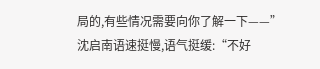局的,有些情况需要向你了解一下——”
沈启南语速挺慢,语气挺缓:“不好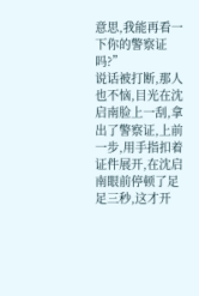意思,我能再看一下你的警察证吗?”
说话被打断,那人也不恼,目光在沈启南脸上一刮,拿出了警察证,上前一步,用手指扣着证件展开,在沈启南眼前停顿了足足三秒,这才开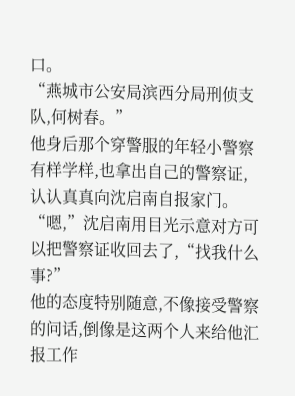口。
“燕城市公安局滨西分局刑侦支队,何树春。”
他身后那个穿警服的年轻小警察有样学样,也拿出自己的警察证,认认真真向沈启南自报家门。
“嗯,”沈启南用目光示意对方可以把警察证收回去了,“找我什么事?”
他的态度特别随意,不像接受警察的问话,倒像是这两个人来给他汇报工作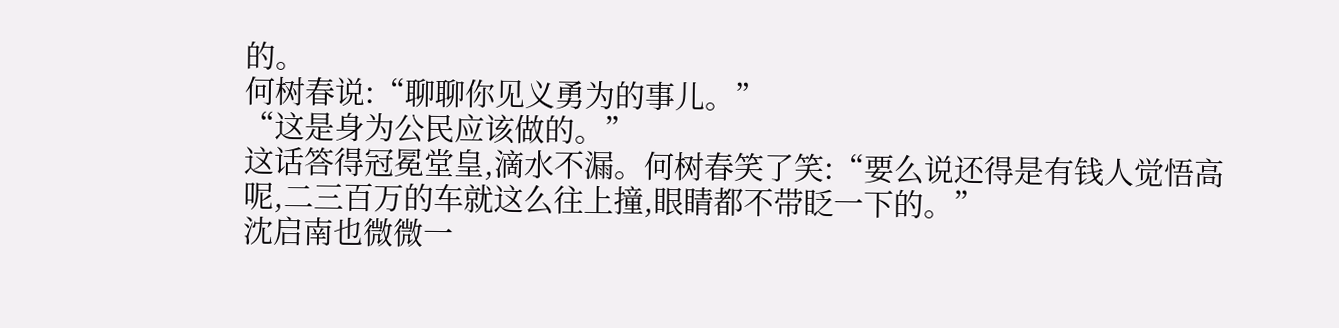的。
何树春说:“聊聊你见义勇为的事儿。”
“这是身为公民应该做的。”
这话答得冠冕堂皇,滴水不漏。何树春笑了笑:“要么说还得是有钱人觉悟高呢,二三百万的车就这么往上撞,眼睛都不带眨一下的。”
沈启南也微微一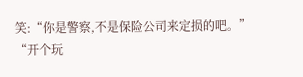笑:“你是警察,不是保险公司来定损的吧。”
“开个玩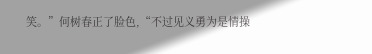笑。”何树春正了脸色,“不过见义勇为是情操